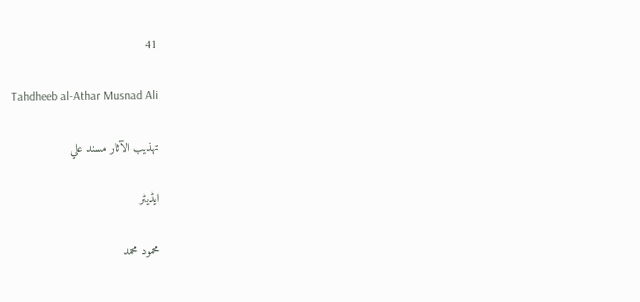41

Tahdheeb al-Athar Musnad Ali

تهذيب الآثار مسند علي

ایڈیٹر

محمود محمد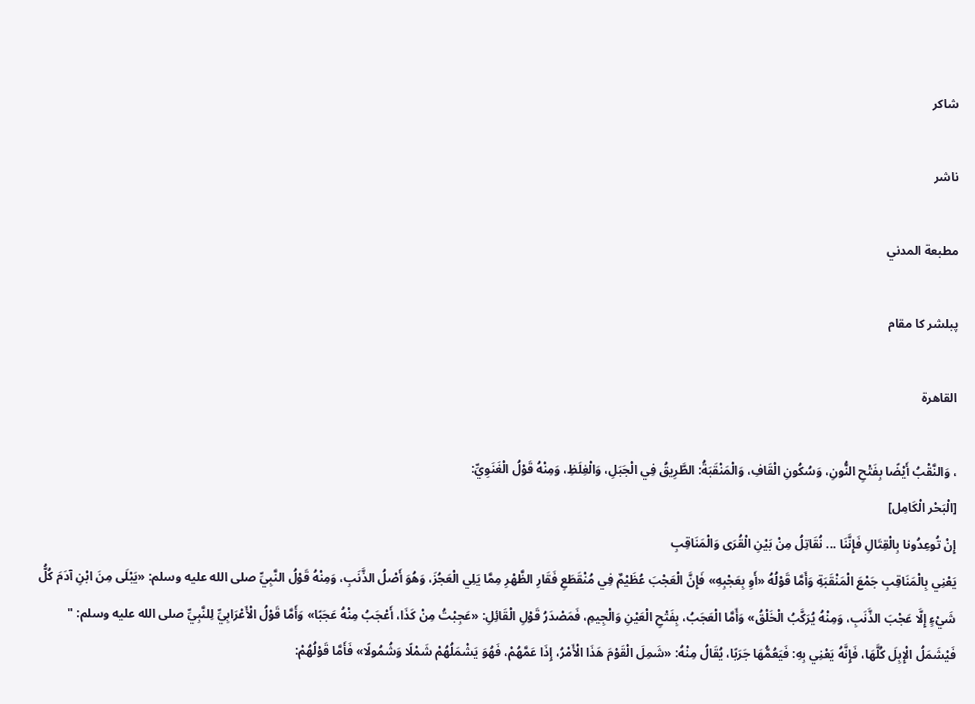شاكر

ناشر

مطبعة المدني

پبلشر کا مقام

القاهرة

، وَالنَّقْبُ أَيْضًا بِفَتْحِ النُّونِ، وَسُكُونِ الْقَافِ، وَالْمَنْقَبَةُ: الطَّرِيقُ فِي الْجَبَلِ، وَالْغِلَظِ، وَمِنْهُ قَوْلُ الْغَنَوِيِّ:
[الْبَحْر الْكَامِل]
إِنْ تُوعِدُونا بِالْقِتَالِ فَإِنَّنَا ... نُقَاتِلُ مِنْ بَيْنِ الْقُرَى وَالْمَنَاقِبِ
يَعْنِي بِالْمَنَاقِبِ جَمْعَ الْمَنْقَبَةِ وَأَمَّا قَوْلُهُ «أَوِ بِعَجْبِهِ» فَإِنَّ الْعَجْبَ عُظَيْمٌ فِي مُنْقَطَعِ فَقَارِ الظَّهْرِ مِمَّا يَلِي الْعَجُزَ، وَهُوَ أَصْلُ الذَّنَبِ، وَمِنْهُ قَوْلُ النَّبِيِّ صلى الله عليه وسلم: «يَبْلَى مِنَ ابْنِ آدَمَ كُلُّ شَيْءٍ إِلَّا عَجْبَ الذَّنَبِ، وَمِنْهُ يُرَكَّبُ الْخَلْقُ» وَأَمَّا الْعَجَبُ، بِفَتْحِ الْعَيْنِ وَالْجِيمِ، فَمَصْدَرُ قَوْلِ الْقَائِلِ: «عَجِبْتُ مِنْ كَذَا، أَعْجَبُ مِنْهُ عَجَبًا» وَأَمَّا قَوْلُ الْأَعْرَابِيِّ لِلنَّبِيِّ صلى الله عليه وسلم: " فَيْشَمَلُ الْإِبِلَ كُلَّهَا، فَإِنَّهُ يَعْنِي بِهِ: فَيَعُمُّهَا جَرَبًا، يُقَالُ مِنْهُ: «شَمِلَ الْقَوْمَ هَذَا الْأَمْرُ، إِذَا عَمَّهُمْ، فَهُوَ يَشْمَلُهُمْ شَمْلًا وَشُمُولًا» فَأَمَّا قَوْلُهُمْ: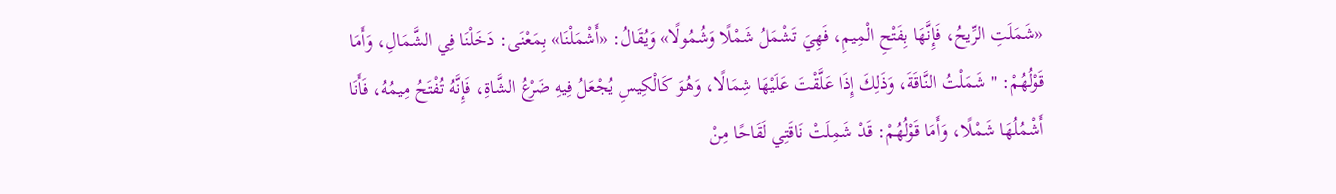«شَمَلَتِ الرِّيحُ، فَإِنَّهَا بِفَتْحِ الْمِيمِ، فَهِيَ تَشْمَلُ شَمْلًا وَشُمُولًا» وَيُقَالُ: «أَشْمَلْنَا» بِمَعْنَى: دَخَلْنَا فِي الشَّمَالِ، وَأَمَا قَوْلُهُمْ: " شَمَلْتُ النَّاقَةَ، وَذَلِكَ إِذَا عَلَّقْتَ عَلَيْهَا شِمَالًا، وَهُوَ كَالْكِيسِ يُجْعَلُ فِيهِ ضَرْعُ الشَّاةِ، فَإِنَّهُ تُفْتَحُ مِيمُهُ، فَأَنَا أَشْمُلُهَا شَمْلًا، وَأَمَا قَوْلُهُمْ: قَدْ شَمِلَتْ نَاقَتِي لَقَاحًا مِنْ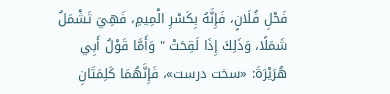فَحْلِ فُلَانٍ، فَإِنَّهُ بِكَسْرِ الْمِيمِ، فَهِيَ تَشْمَلُ شَمَلًا، وَذَلِكَ إِذَا لَقِحَتْ " وَأَمَّا قَوْلُ أَبِي هُرَيْرَةَ: «سخت درست»، فَإِنَّهُمَا كَلِمَتَانِ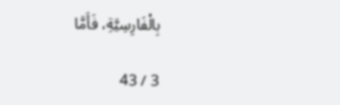بِالْفَارِسِيَّةِ، فَأَمَّا

3 / 43